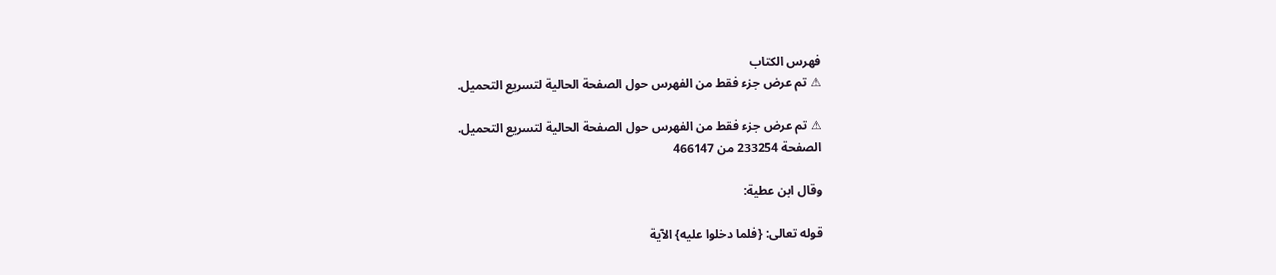فهرس الكتاب
⚠ تم عرض جزء فقط من الفهرس حول الصفحة الحالية لتسريع التحميل.

⚠ تم عرض جزء فقط من الفهرس حول الصفحة الحالية لتسريع التحميل.
الصفحة 233254 من 466147

وقال ابن عطية:

قوله تعالى: {فلما دخلوا عليه} الآية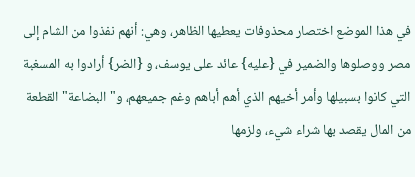في هذا الموضع اختصار محذوفات يعطيها الظاهر، وهي: أنهم نفذوا من الشام إلى مصر ووصلوها والضمير في {عليه} عائد على يوسف، و {الضر} أرادوا به المسغبة التي كانوا بسبيلها وأمر أخيهم الذي أهم أباهم وغم جميعهم، و"البضاعة"القطعة من المال يقصد بها شراء شيء، ولزمها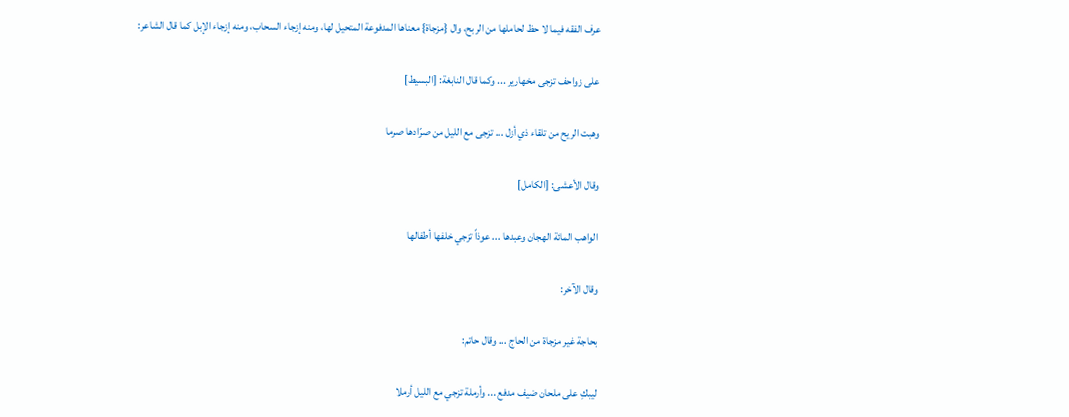عرف الفقه فيما لا حظ لحاملها من الربح، وال {مزجاة} معناها المدفوعة المتحيل لها، ومنه إزجاء السحاب، ومنه إزجاء الإبل كما قال الشاعر:

على زواحف تزجى مخهارير ... وكما قال النابغة: [البسيط]

وهبت الريح من تلقاء ذي أزل ... تزجى مع الليل من صرّادها صرما

وقال الأعشى: [الكامل]

الواهب المائة الهجان وعبدها ... عوذاً تزجي خلفها أطفالها

وقال الآخر:

بحاجة غير مزجاة من الحاج ... وقال حاتم:

ليبكِ على ملحان ضيف مدفع ... وأرملة تزجي مع الليل أرملا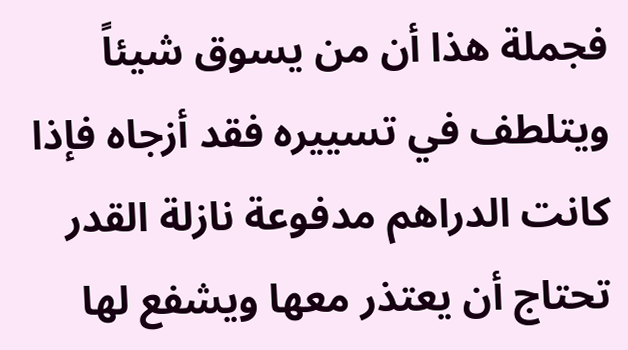فجملة هذا أن من يسوق شيئاً ويتلطف في تسييره فقد أزجاه فإذا كانت الدراهم مدفوعة نازلة القدر تحتاج أن يعتذر معها ويشفع لها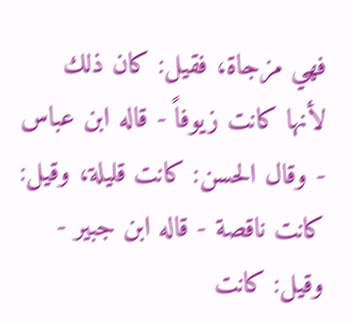فهي مزجاة، فقيل: كان ذلك لأنها كانت زيوفاً - قاله ابن عباس - وقال الحسن: كانت قليلة، وقيل: كانت ناقصة - قاله ابن جبير - وقيل: كانت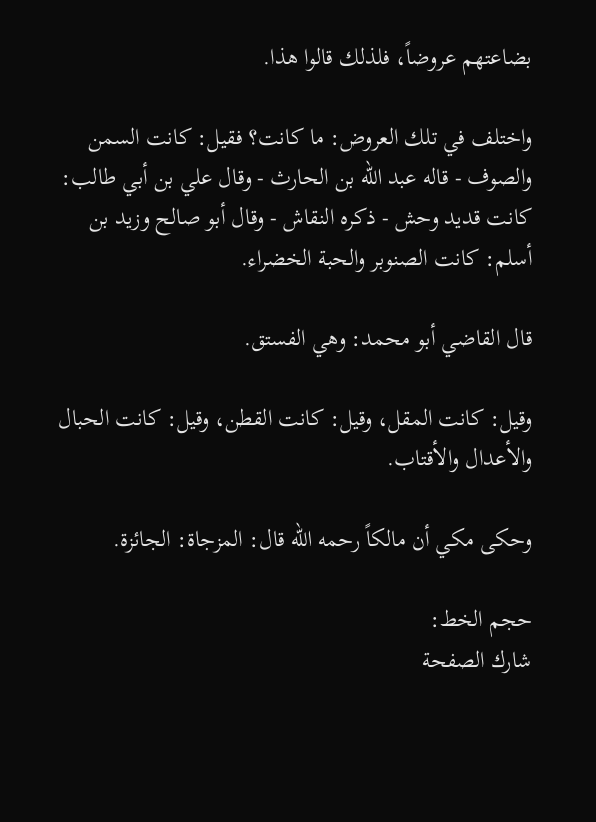بضاعتهم عروضاً، فلذلك قالوا هذا.

واختلف في تلك العروض: ما كانت؟ فقيل: كانت السمن والصوف - قاله عبد الله بن الحارث - وقال علي بن أبي طالب: كانت قديد وحش - ذكره النقاش - وقال أبو صالح وزيد بن أسلم: كانت الصنوبر والحبة الخضراء.

قال القاضي أبو محمد: وهي الفستق.

وقيل: كانت المقل، وقيل: كانت القطن، وقيل: كانت الحبال والأعدال والأقتاب.

وحكى مكي أن مالكاً رحمه الله قال: المزجاة: الجائزة.

حجم الخط:
شارك الصفحة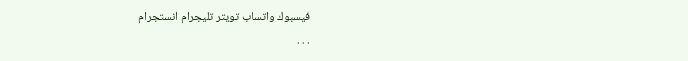فيسبوك واتساب تويتر تليجرام انستجرام
. . .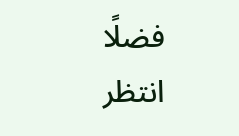فضلًا انتظر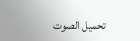تحميل الصوت